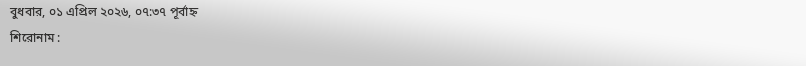বুধবার, ০১ এপ্রিল ২০২৬, ০৭:৩৭ পূর্বাহ্ন
শিরোনাম :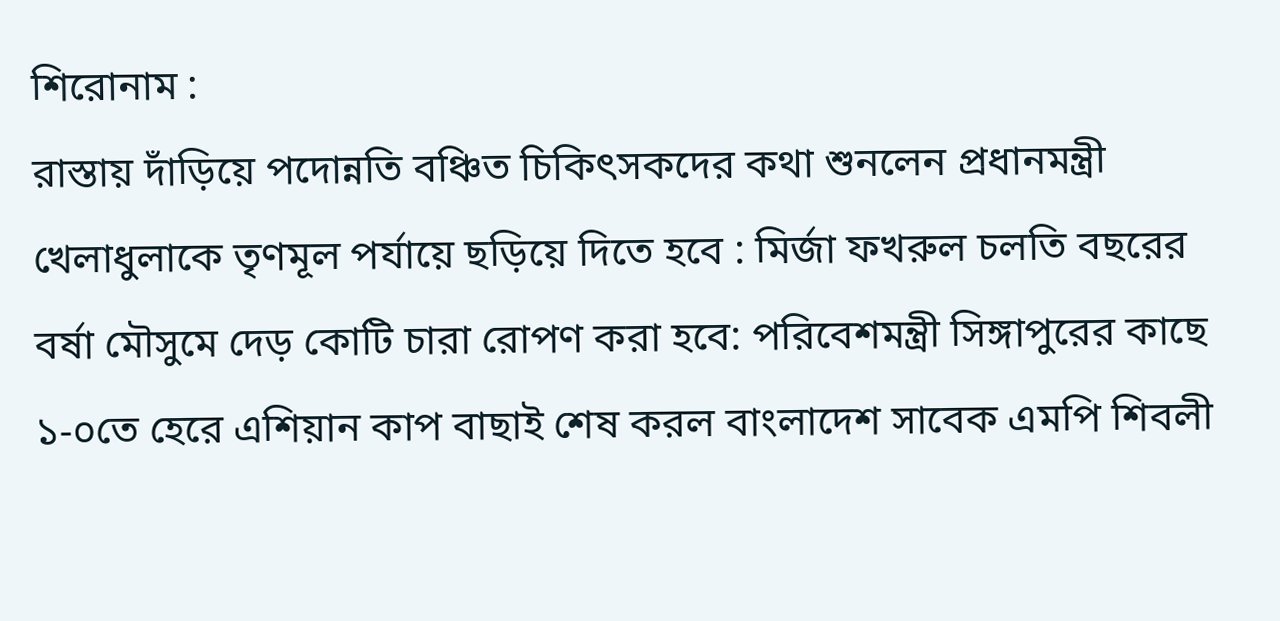শিরোনাম :
রাস্তায় দাঁড়িয়ে পদোন্নতি বঞ্চিত চিকিৎসকদের কথা শুনলেন প্রধানমন্ত্রী খেলাধুলাকে তৃণমূল পর্যায়ে ছড়িয়ে দিতে হবে : মির্জা ফখরুল চলতি বছরের বর্ষা মৌসুমে দেড় কোটি চারা রোপণ করা হবে: পরিবেশমন্ত্রী সিঙ্গাপুরের কাছে ১-০তে হেরে এশিয়ান কাপ বাছাই শেষ করল বাংলাদেশ সাবেক এমপি শিবলী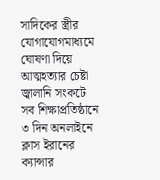সাদিকের স্ত্রীর যোগাযোগমাধ্যমে ঘোষণা দিয়ে আত্মহত্যার চেষ্টা জ্বালানি সংকটে সব শিক্ষাপ্রতিষ্ঠানে ৩ দিন অনলাইনে ক্লাস ইরানের ক্যান্সার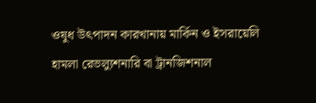ওষুধ উৎপাদন কারখানায় মার্কিন ও ইসরায়েলি হামলা রেভল্যুশনারি বা ট্রানজিশনাল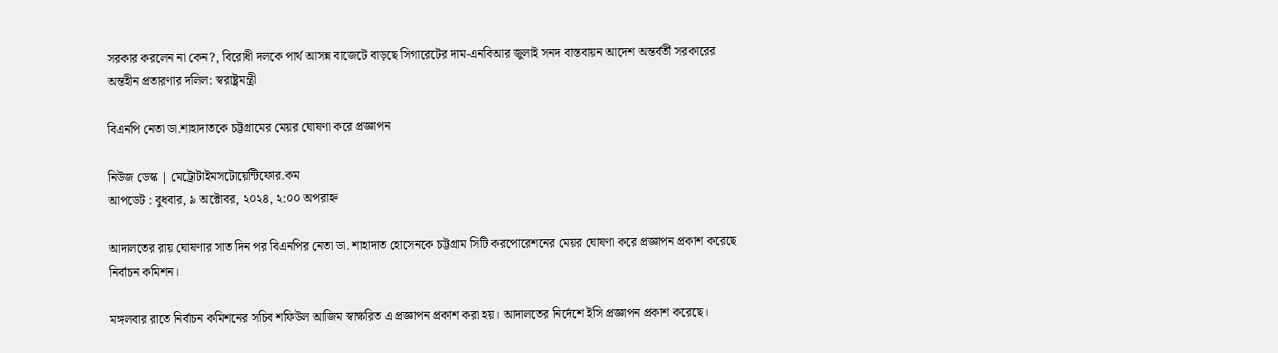সরকার করলেন না কেন?, বিরোধী দলকে পার্থ আসন্ন বাজেটে বাড়ছে সিগারেটের দাম-এনবিআর জুলাই সনদ বাস্তবায়ন আদেশ অন্তর্বর্তী সরকারের অন্তহীন প্রতারণার দলিল: স্বরাষ্ট্রমন্ত্রী

বিএনপি নেতা ডা.শাহাদাতকে চট্টগ্রামের মেয়র ঘোষণা করে প্রজ্ঞাপন

নিউজ ডেস্ক | মেট্রোটাইমসটোয়েন্টিফোর.কম
আপডেট : বুধবার, ৯ অক্টোবর, ২০২৪, ২:০০ অপরাহ্ন

আদালতের রায় ঘোষণার সাত দিন পর বিএনপির নেতা ডা. শাহাদাত হোসেনকে চট্টগ্রাম সিটি করপোরেশনের মেয়র ঘোষণা করে প্রজ্ঞাপন প্রকাশ করেছে নির্বাচন কমিশন।

মঙ্গলবার রাতে নির্বাচন কমিশনের সচিব শফিউল আজিম স্বাক্ষরিত এ প্রজ্ঞাপন প্রকাশ করা হয়। আদালতের নির্দেশে ইসি প্রজ্ঞাপন প্রকাশ করেছে।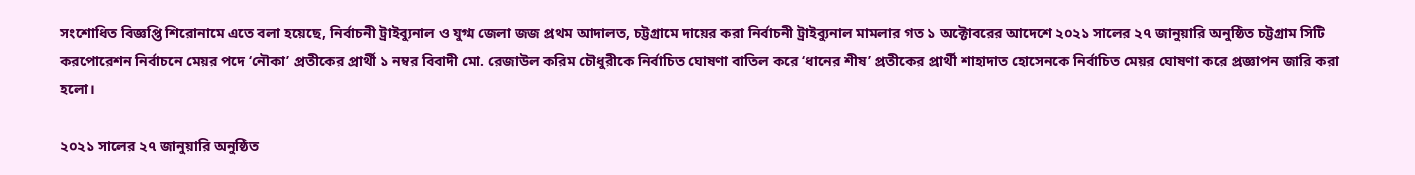সংশোধিত বিজ্ঞপ্তি শিরোনামে এতে বলা হয়েছে, নির্বাচনী ট্রাইব্যুনাল ও যুগ্ম জেলা জজ প্রথম আদালত, চট্টগ্রামে দায়ের করা নির্বাচনী ট্রাইব্যুনাল মামলার গত ১ অক্টোবরের আদেশে ২০২১ সালের ২৭ জানুয়ারি অনুষ্ঠিত চট্টগ্রাম সিটি করপোরেশন নির্বাচনে মেয়র পদে ‘নৌকা’ প্রতীকের প্রার্থী ১ নম্বর বিবাদী মো. রেজাউল করিম চৌধুরীকে নির্বাচিত ঘোষণা বাতিল করে ‘ধানের শীষ’ প্রতীকের প্রার্থী শাহাদাত হোসেনকে নির্বাচিত মেয়র ঘোষণা করে প্রজ্ঞাপন জারি করা হলো।

২০২১ সালের ২৭ জানুয়ারি অনুষ্ঠিত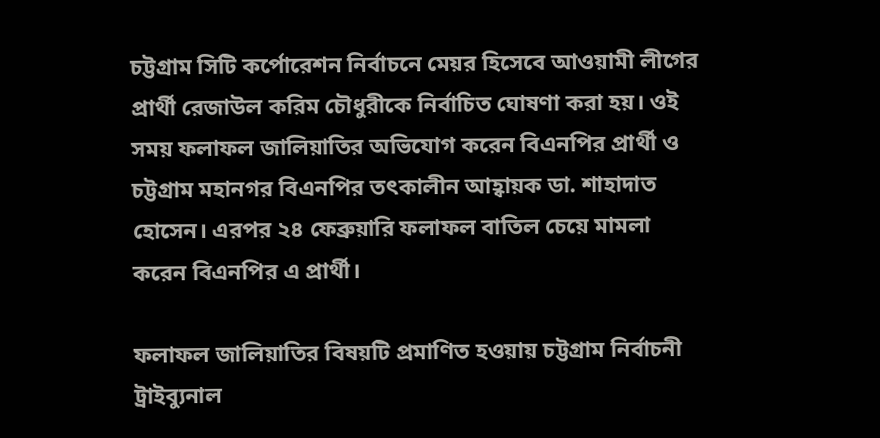চট্টগ্রাম সিটি কর্পোরেশন নির্বাচনে মেয়র হিসেবে আওয়ামী লীগের প্রার্থী রেজাউল করিম চৌধুরীকে নির্বাচিত ঘোষণা করা হয়। ওই সময় ফলাফল জালিয়াতির অভিযোগ করেন বিএনপির প্রার্থী ও চট্টগ্রাম মহানগর বিএনপির তৎকালীন আহ্বায়ক ডা. শাহাদাত হোসেন। এরপর ২৪ ফেব্রুয়ারি ফলাফল বাতিল চেয়ে মামলা করেন বিএনপির এ প্রার্থী।

ফলাফল জালিয়াতির বিষয়টি প্রমাণিত হওয়ায় চট্টগ্রাম নির্বাচনী ট্রাইব্যুনাল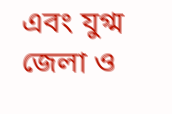এবং যুগ্ম জেলা ও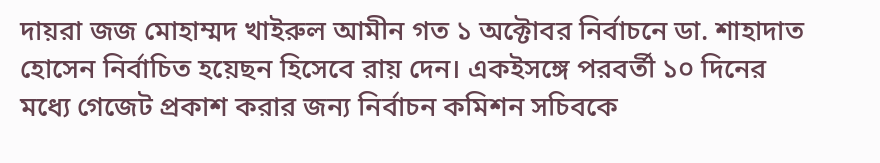দায়রা জজ মোহাম্মদ খাইরুল আমীন গত ১ অক্টোবর নির্বাচনে ডা. শাহাদাত হোসেন নির্বাচিত হয়েছন হিসেবে রায় দেন। একইসঙ্গে পরবর্তী ১০ দিনের মধ্যে গেজেট প্রকাশ করার জন্য নির্বাচন কমিশন সচিবকে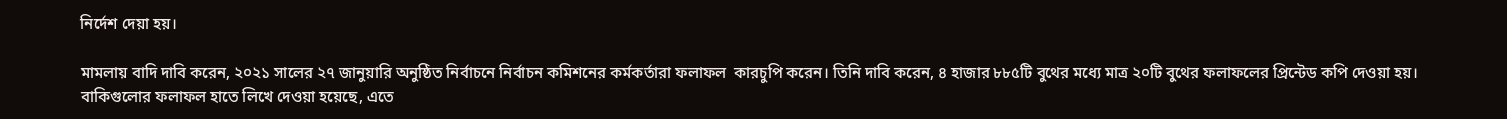নির্দেশ দেয়া হয়।

মামলায় বাদি দাবি করেন, ২০২১ সালের ২৭ জানুয়ারি অনুষ্ঠিত নির্বাচনে নির্বাচন কমিশনের কর্মকর্তারা ফলাফল  কারচুপি করেন। তিনি দাবি করেন, ৪ হাজার ৮৮৫টি বুথের মধ্যে মাত্র ২০টি বুথের ফলাফলের প্রিন্টেড কপি দেওয়া হয়। বাকিগুলোর ফলাফল হাতে লিখে দেওয়া হয়েছে, এতে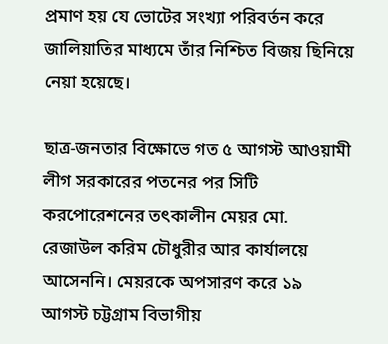প্রমাণ হয় যে ভোটের সংখ্যা পরিবর্তন করে জালিয়াতির মাধ্যমে তাঁর নিশ্চিত বিজয় ছিনিয়ে নেয়া হয়েছে।

ছাত্র-জনতার বিক্ষোভে গত ৫ আগস্ট আওয়ামী লীগ সরকারের পতনের পর সিটি করপোরেশনের তৎকালীন মেয়র মো. রেজাউল করিম চৌধুরীর আর কার্যালয়ে আসেননি। মেয়রকে অপসারণ করে ১৯ আগস্ট চট্টগ্রাম বিভাগীয়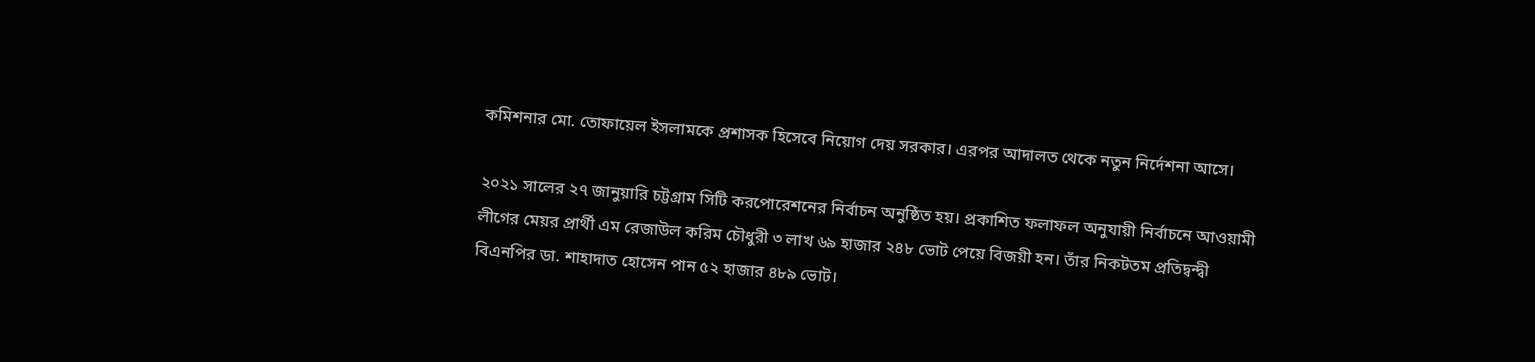কমিশনার মো. তোফায়েল ইসলামকে প্রশাসক হিসেবে নিয়োগ দেয় সরকার। এরপর আদালত থেকে নতুন নির্দেশনা আসে।

২০২১ সালের ২৭ জানুয়ারি চট্টগ্রাম সিটি করপোরেশনের নির্বাচন অনুষ্ঠিত হয়। প্রকাশিত ফলাফল অনুযায়ী নির্বাচনে আওয়ামী লীগের মেয়র প্রার্থী এম রেজাউল করিম চৌধুরী ৩ লাখ ৬৯ হাজার ২৪৮ ভোট পেয়ে বিজয়ী হন। তাঁর নিকটতম প্রতিদ্বন্দ্বী বিএনপির ডা. শাহাদাত হোসেন পান ৫২ হাজার ৪৮৯ ভোট।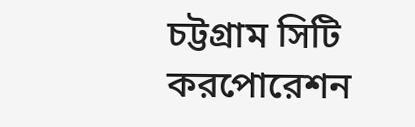চট্টগ্রাম সিটি করপোরেশন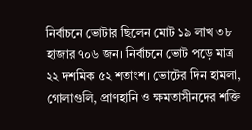নির্বাচনে ভোটার ছিলেন মোট ১৯ লাখ ৩৮ হাজার ৭০৬ জন। নির্বাচনে ভোট পড়ে মাত্র ২২ দশমিক ৫২ শতাংশ। ভোটের দিন হামলা, গোলাগুলি, প্রাণহানি ও ক্ষমতাসীনদের শক্তি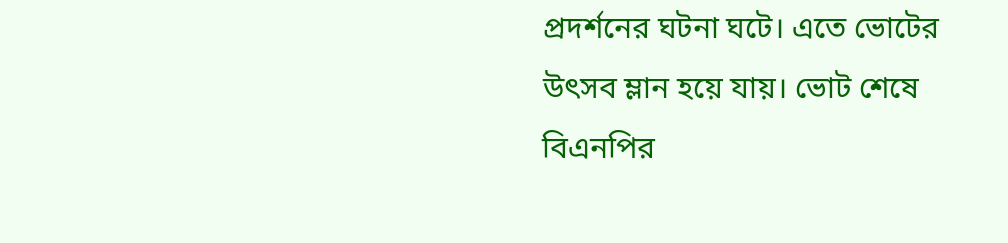প্রদর্শনের ঘটনা ঘটে। এতে ভোটের উৎসব ম্লান হয়ে যায়। ভোট শেষে বিএনপির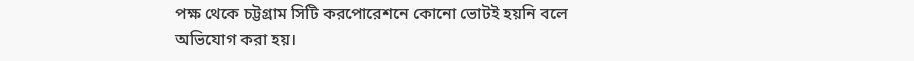পক্ষ থেকে চট্টগ্রাম সিটি করপোরেশনে কোনো ভোটই হয়নি বলে অভিযোগ করা হয়।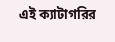এই ক্যাটাগরির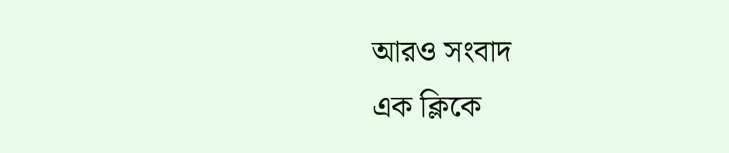আরও সংবাদ
এক ক্লিকে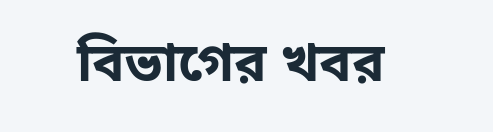বিভাগের খবর